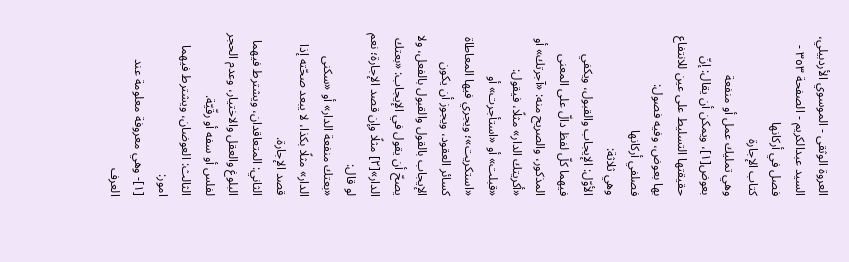العروة الوثقى - الموسوي الأردبيلي، السيد عبدالكريم - الصفحة ٣٥٣ - فصل في أركانها
كتاب الإجارة
وهي تمليك عمل أو منفعة بعوض[١]، ويمكن أن يقال: إنّ حقيقتها التسليط على عين للانتفاع بها بعوض، وفيه فصول:
فصلفي أركانها
وهي ثلاثة:
الأوّل: الإيجاب والقبول، ويكفي فيهما كلّ لفظ دالّ على المعنى المذكور، والصريح منه: «آجرتك» أو «أكريتك الدار» مثلًا، فيقول: «قبلت» أو «استأجرت» أو «استكريت»؛ ويجري فيها المعاطاة كسائر العقود، ويجوز أن يكون الإيجاب بالقول والقبول بالفعل، ولا يصحّ أن يقول في الإيجاب: «بعتك الدار»[٢] مثلًا وإن قصد الإجارة؛ نعم لو قال:
«بعتك منفعة الدار» أو «سكنى الدار» مثلًا بكذا، لا يبعد صحّته إذا قصد الإجارة.
الثاني: المتعاقدان، ويشترط فيهما البلوغ والعقل والاختيار، وعدم الحجر لفلس أو سفه أو رقّيّة.
الثالث: العوضان، ويشترط فيهما امور:
[١]- وهي معروفة معلومة عند العرف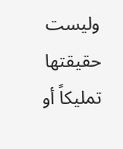وليست حقيقتها تمليكاً أو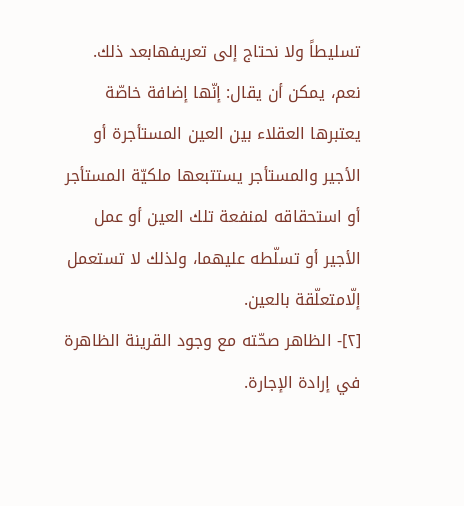تسليطاً ولا نحتاج إلى تعريفهابعد ذلك. نعم، يمكن أن يقال: إنّها إضافة خاصّة يعتبرها العقلاء بين العين المستأجرة أو الأجير والمستأجر يستتبعها ملكيّة المستأجر أو استحقاقه لمنفعة تلك العين أو عمل الأجير أو تسلّطه عليهما، ولذلك لا تستعمل إلّامتعلّقة بالعين.
[٢]- الظاهر صحّته مع وجود القرينة الظاهرة في إرادة الإجارة.